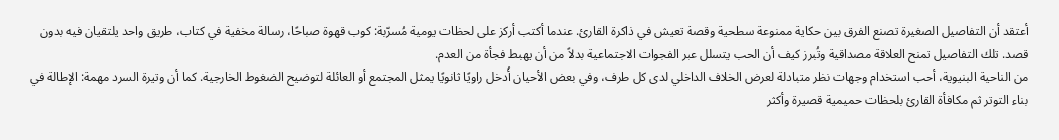أعتقد أن التفاصيل الصغيرة تصنع الفرق بين حكاية ممنوعة سطحية وقصة تعيش في ذاكرة القارئ. عندما أكتب أركز على لحظات يومية مُسرّبة: كوب قهوة صباحًا، رسالة مخفية في كتاب، طريق واحد يلتقيان فيه بدون قصد. تلك التفاصيل تمنح العلاقة مصداقية وتُبرز كيف أن الحب يتسلل عبر الفجوات الاجتماعية بدلاً من أن يهبط فجأة من العدم.
من الناحية البنيوية، أحب استخدام وجهات نظر متبادلة لعرض الخلاف الداخلي لدى كل طرف، وفي بعض الأحيان أُدخل راويًا ثانويًا يمثل المجتمع أو العائلة لتوضيح الضغوط الخارجية. كما أن وتيرة السرد مهمة: الإطالة في بناء التوتر ثم مكافأة القارئ بلحظات حميمية قصيرة وأكثر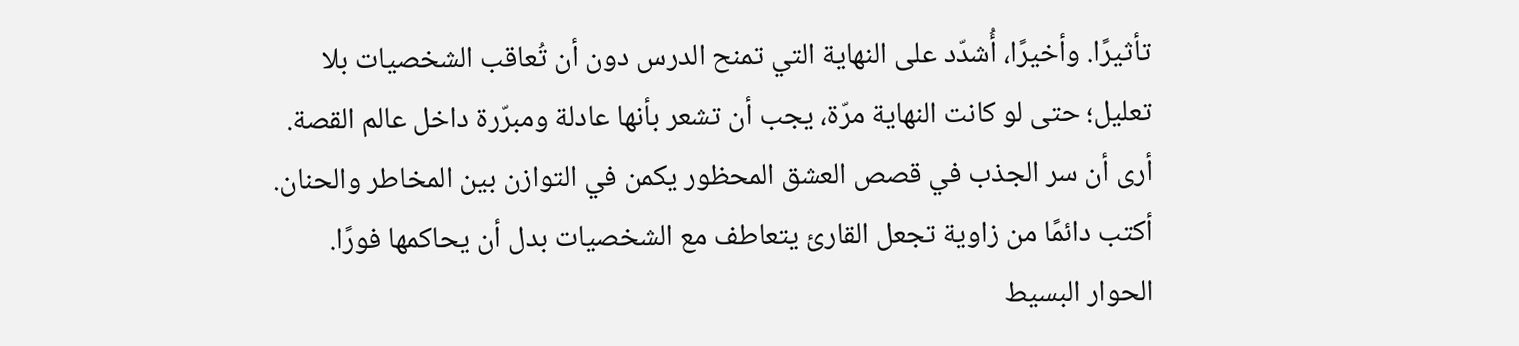تأثيرًا. وأخيرًا، أُشدّد على النهاية التي تمنح الدرس دون أن تُعاقب الشخصيات بلا تعليل؛ حتى لو كانت النهاية مرّة، يجب أن تشعر بأنها عادلة ومبرّرة داخل عالم القصة.
أرى أن سر الجذب في قصص العشق المحظور يكمن في التوازن بين المخاطر والحنان. أكتب دائمًا من زاوية تجعل القارئ يتعاطف مع الشخصيات بدل أن يحاكمها فورًا. الحوار البسيط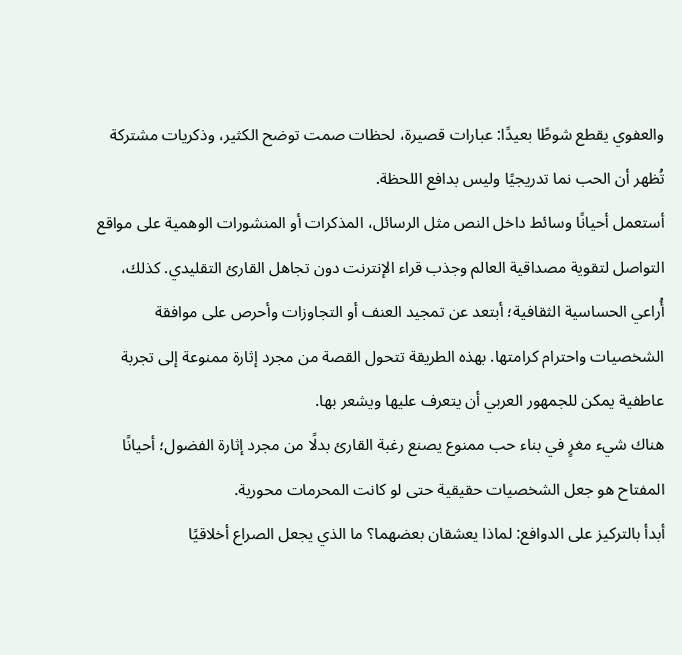والعفوي يقطع شوطًا بعيدًا: عبارات قصيرة، لحظات صمت توضح الكثير، وذكريات مشتركة تُظهر أن الحب نما تدريجيًا وليس بدافع اللحظة.
أستعمل أحيانًا وسائط داخل النص مثل الرسائل، المذكرات أو المنشورات الوهمية على مواقع التواصل لتقوية مصداقية العالم وجذب قراء الإنترنت دون تجاهل القارئ التقليدي. كذلك، أُراعي الحساسية الثقافية؛ أبتعد عن تمجيد العنف أو التجاوزات وأحرص على موافقة الشخصيات واحترام كرامتها. بهذه الطريقة تتحول القصة من مجرد إثارة ممنوعة إلى تجربة عاطفية يمكن للجمهور العربي أن يتعرف عليها ويشعر بها.
هناك شيء مغرٍ في بناء حب ممنوع يصنع رغبة القارئ بدلًا من مجرد إثارة الفضول؛ أحيانًا المفتاح هو جعل الشخصيات حقيقية حتى لو كانت المحرمات محورية.
أبدأ بالتركيز على الدوافع: لماذا يعشقان بعضهما؟ ما الذي يجعل الصراع أخلاقيًا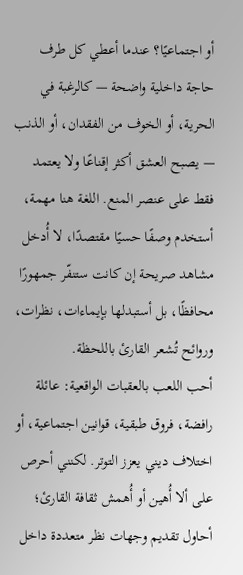أو اجتماعيًا؟ عندما أعطي كل طرف حاجة داخلية واضحة — كالرغبة في الحرية، أو الخوف من الفقدان، أو الذنب — يصبح العشق أكثر إقناعًا ولا يعتمد فقط على عنصر المنع. اللغة هنا مهمة، أستخدم وصفًا حسيًا مقتصدًا، لا أُدخل مشاهد صريحة إن كانت ستنفّر جمهورًا محافظًا، بل أستبدلها بإيماءات، نظرات، وروائح تُشعر القارئ باللحظة.
أحب اللعب بالعقبات الواقعية: عائلة رافضة، فروق طبقية، قوانين اجتماعية، أو اختلاف ديني يعزز التوتر. لكنني أحرص على ألا أُهين أو أُهمش ثقافة القارئ؛ أحاول تقديم وجهات نظر متعددة داخل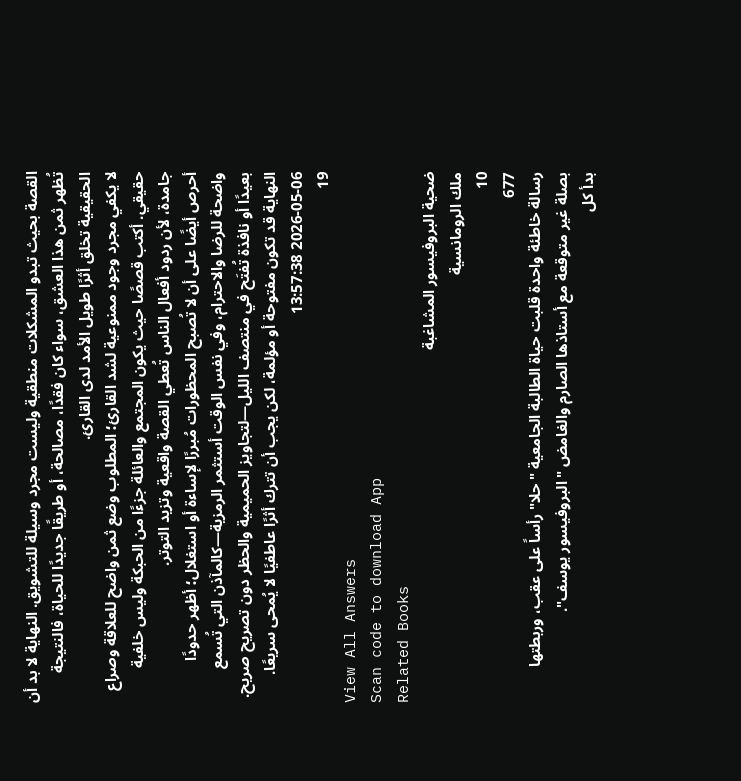القصة بحيث تبدو المشكلات منطقية وليست مجرد وسيلة للتشويق. النهاية لا بد أن تُظهر ثمن هذا العشق، سواء كان فقدًا، مصالحة، أو طريقًا جديدًا للحياة، فالنتيجة الحقيقية تخلق أثرًا طويل الأمد لدى القارئ.
لا يكفي مجرد وجود ممنوعية لشد القارئ؛ المطلوب وضع ثمن واضح للعلاقة وصراع حقيقي. أكتب قصصًا حيث يكون المجتمع والعائلة جزءًا من الحبكة وليس خلفية جامدة، لأن ردود أفعال الناس تُعطي القصة واقعية وتزيد التوتر.
أحرص أيضًا على أن لا تُصبح المحظورات مُبررًا لإساءة أو استغلال؛ أظهر حدودًا واضحة للرضا والاحترام، وفي نفس الوقت أستثمر الرمزية—كالمآذن التي تُسمع بعيدًا أو نافذة تُفتَح في منتصف الليل—لتجاویز الحميمية والحظر دون تصريح صريح. النهاية قد تكون مفتوحة أو مؤلمة، لكن يجب أن تترك أثرًا عاطفيًا لا يُمحى سريعًا.
2026-05-06 13:57:38
19
View All Answers
Scan code to download App
Related Books
ضحية البروفيسور المشاغبة
ملك الرومانسية
10
677
رسالة خاطئة واحدة قلبت حياة الطالبة الجامعية "حلا" رأساً على عقب، وربطتها بصلة غير متوقعة مع أستاذها الصارم والغامض "البروفيسور يوسف".
بدأ كل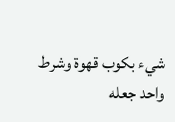شيء بكوب قهوة وشرط واحد جعله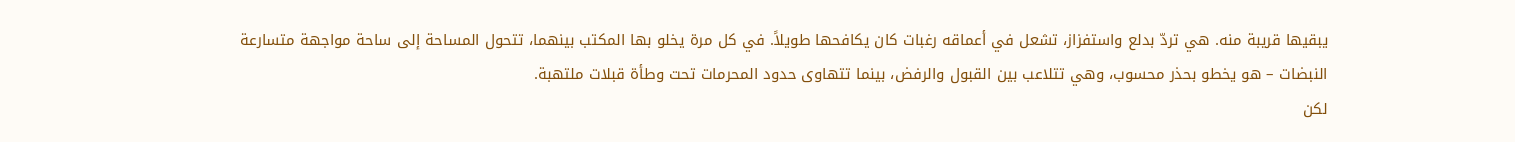يبقيها قريبة منه. هي تردّ بدلع واستفزاز، تشعل في أعماقه رغبات كان يكافحها طويلاً. في كل مرة يخلو بها المكتب بينهما، تتحول المساحة إلى ساحة مواجهة متسارعة النبضات – هو يخطو بحذر محسوب، وهي تتلاعب بين القبول والرفض، بينما تتهاوى حدود المحرمات تحت وطأة قبلات ملتهبة.
لكن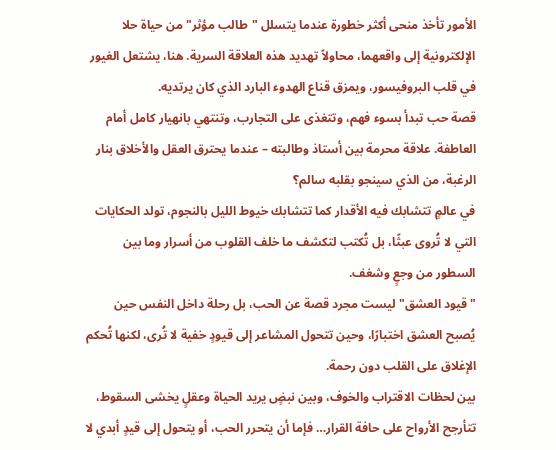الأمور تأخذ منحى أكثر خطورة عندما يتسلل "طالب مؤثر" من حياة حلا الإلكترونية إلى واقعهما، محاولاً تهديد هذه العلاقة السرية. هنا، يشتعل الغيور في قلب البروفيسور، ويمزق قناع الهدوء البارد الذي كان يرتديه.
قصة حب تبدأ بسوء فهم، وتتغذى على التجارب، وتنتهي بانهيار كامل أمام العاطفة. علاقة محرمة بين أستاذ وطالبته – عندما يحترق العقل والأخلاق بنار الرغبة، من الذي سينجو بقلبه سالم؟
في عالمٍ تتشابك فيه الأقدار كما تتشابك خيوط الليل بالنجوم، تولد الحكايات التي لا تُروى عبثًا، بل تُكتب لتكشف ما خلف القلوب من أسرار وما بين السطور من وجعٍ وشغف.
"قيود العشق" ليست مجرد قصة عن الحب، بل رحلة داخل النفس حين يُصبح العشق اختبارًا، وحين تتحول المشاعر إلى قيودٍ خفية لا تُرى، لكنها تُحكم الإغلاق على القلب دون رحمة.
بين لحظات الاقتراب والخوف، وبين نبضٍ يريد الحياة وعقلٍ يخشى السقوط، تتأرجح الأرواح على حافة القرار… فإما أن يتحرر الحب، أو يتحول إلى قيدٍ أبدي لا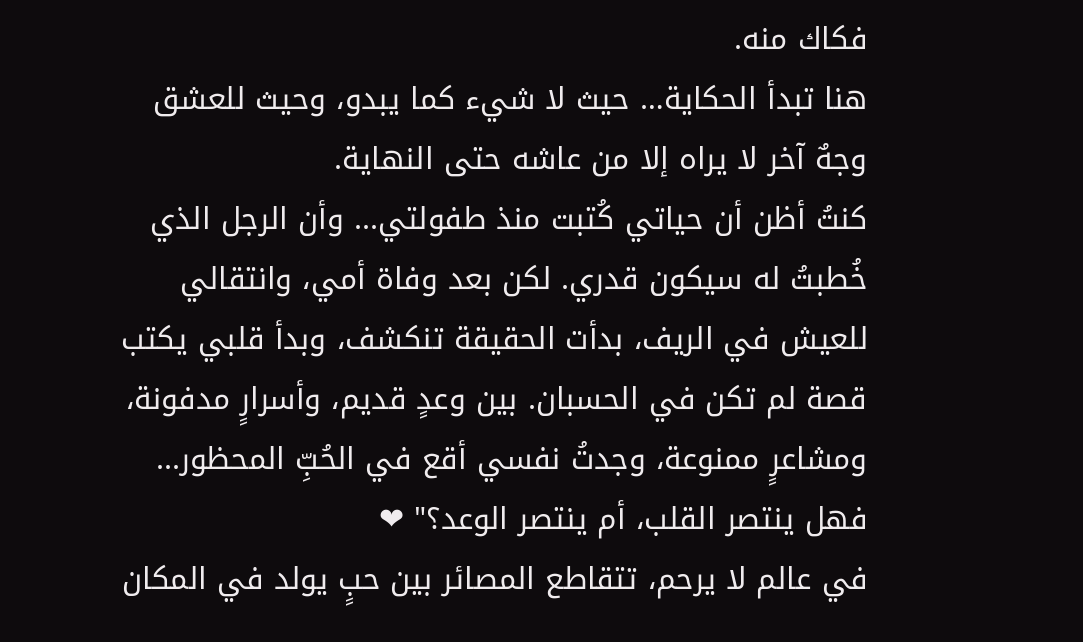فكاك منه.
هنا تبدأ الحكاية… حيث لا شيء كما يبدو، وحيث للعشق وجهٌ آخر لا يراه إلا من عاشه حتى النهاية.
كنتُ أظن أن حياتي كُتبت منذ طفولتي... وأن الرجل الذي خُطبتُ له سيكون قدري. لكن بعد وفاة أمي، وانتقالي للعيش في الريف، بدأت الحقيقة تنكشف، وبدأ قلبي يكتب قصة لم تكن في الحسبان. بين وعدٍ قديم، وأسرارٍ مدفونة، ومشاعرٍ ممنوعة، وجدتُ نفسي أقع في الحُبِّ المحظور... فهل ينتصر القلب، أم ينتصر الوعد؟" ❤
في عالم لا يرحم، تتقاطع المصائر بين حبٍ يولد في المكان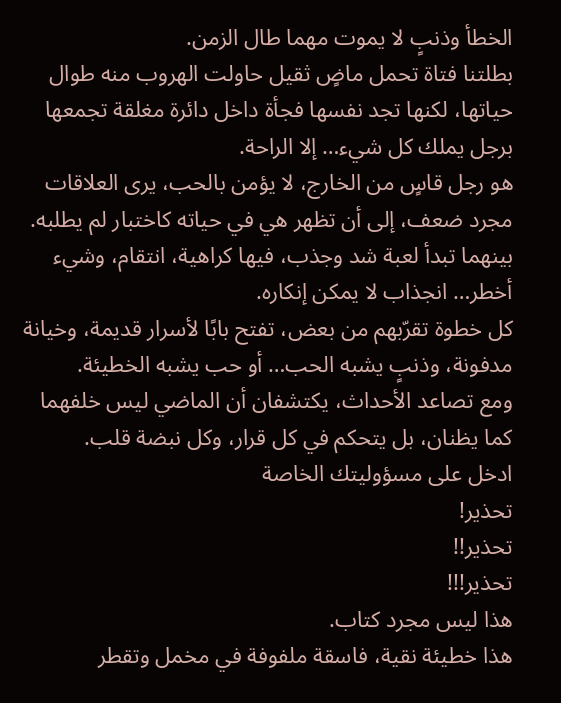الخطأ وذنبٍ لا يموت مهما طال الزمن.
بطلتنا فتاة تحمل ماضٍ ثقيل حاولت الهروب منه طوال حياتها، لكنها تجد نفسها فجأة داخل دائرة مغلقة تجمعها برجل يملك كل شيء… إلا الراحة.
هو رجل قاسٍ من الخارج، لا يؤمن بالحب، يرى العلاقات مجرد ضعف، إلى أن تظهر هي في حياته كاختبار لم يطلبه.
بينهما تبدأ لعبة شد وجذب، فيها كراهية، انتقام، وشيء أخطر… انجذاب لا يمكن إنكاره.
كل خطوة تقرّبهم من بعض، تفتح بابًا لأسرار قديمة، وخيانة مدفونة، وذنبٍ يشبه الحب… أو حب يشبه الخطيئة.
ومع تصاعد الأحداث، يكتشفان أن الماضي ليس خلفهما كما يظنان، بل يتحكم في كل قرار، وكل نبضة قلب.
ادخل على مسؤوليتك الخاصة
تحذير!
تحذير!!
تحذير!!!
هذا ليس مجرد كتاب.
هذا خطيئة نقية، فاسقة ملفوفة في مخمل وتقطر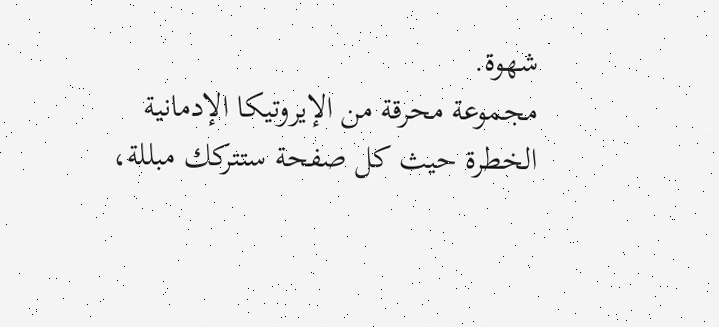شهوة.
مجموعة محرقة من الإيروتيكا الإدمانية الخطرة حيث كل صفحة ستتركك مبللة،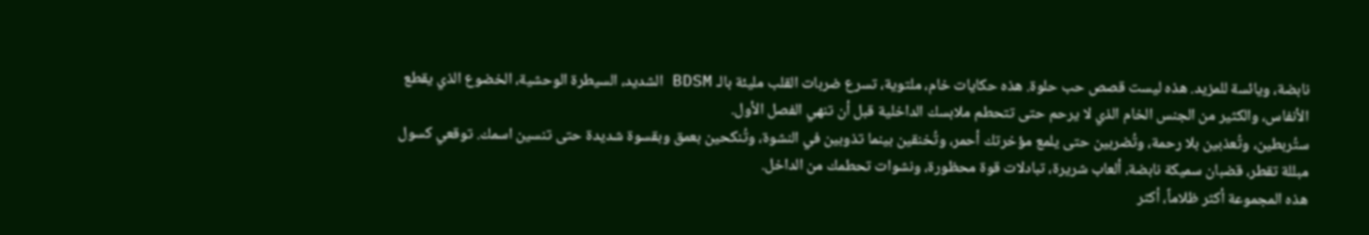نابضة، ويائسة للمزيد. هذه ليست قصص حب حلوة. هذه حكايات خام، ملتوية، تسرع ضربات القلب مليئة بالـ BDSM الشديد، السيطرة الوحشية، الخضوع الذي يقطع الأنفاس، والكثير من الجنس الخام الذي لا يرحم حتى تتحطم ملابسك الداخلية قبل أن تنهي الفصل الأول.
ستُربطين، وتُعذبين بلا رحمة، وتُضربين حتى يلمع مؤخرتك أحمر، وتُخنقين بينما تذوبين في النشوة، وتُنكحين بعمق وبقسوة شديدة حتى تنسين اسمك. توقعي كسول مبللة تقطر، قضبان سميكة نابضة، ألعاب شريرة، تبادلات قوة محظورة، ونشوات تحطمك من الداخل.
هذه المجموعة أكثر ظلاماً، أكثر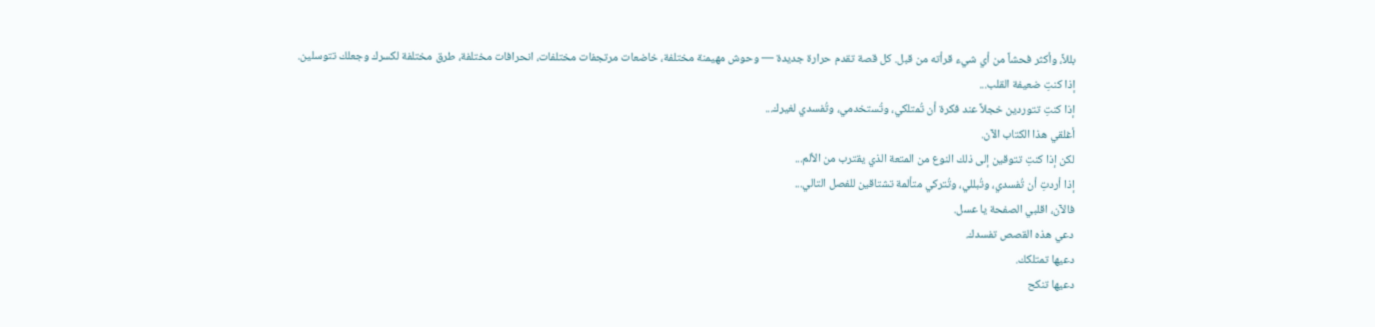بللاً، وأكثر فحشاً من أي شيء قرأته من قبل. كل قصة تقدم حرارة جديدة — وحوش مهيمنة مختلفة، خاضعات مرتجفات مختلفات، انحرافات مختلفة، طرق مختلفة لكسرك وجعلك تتوسلين.
إذا كنتِ ضعيفة القلب...
إذا كنتِ تتوردين خجلاً عند فكرة أن تُمتلكي، وتُستخدمي، وتُفسدي لغيرك...
أغلقي هذا الكتاب الآن.
لكن إذا كنتِ تتوقين إلى ذلك النوع من المتعة الذي يقترب من الألم...
إذا أردتِ أن تُفسدي، وتُبللي، وتُتركي متألمة تشتاقين للفصل التالي...
فالآن، اقلبي الصفحة يا عسل.
دعي هذه القصص تفسدك.
دعيها تمتلكك.
دعيها تنكح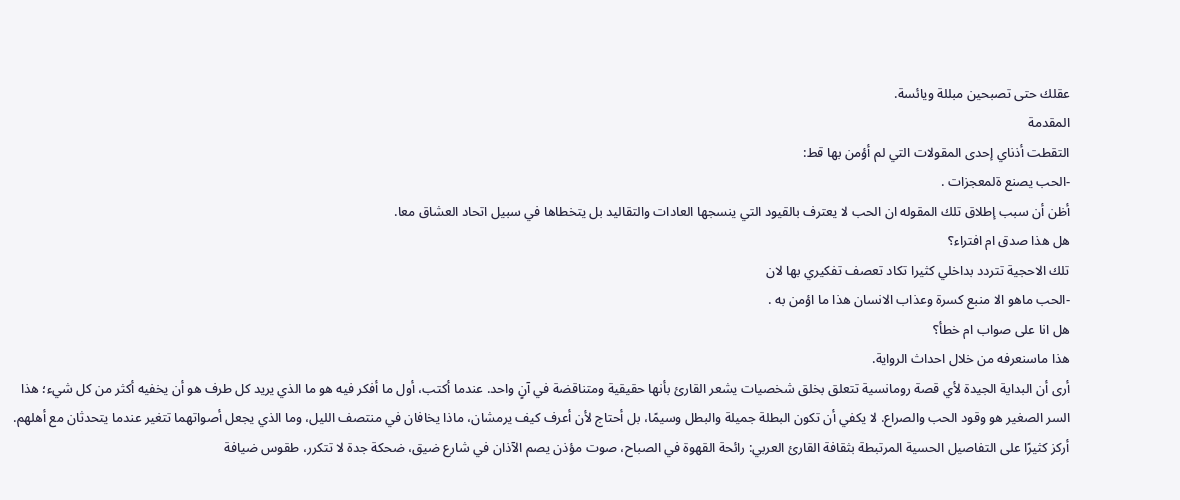عقلك حتى تصبحين مبللة ويائسة.
المقدمة
التقطت أذناي إحدى المقولات التي لم أؤمن بها قط:
-الحب يصنع ةلمعجزات .
أظن أن سبب إطلاق تلك المقوله ان الحب لا يعترف بالقيود التي ينسجها العادات والتقاليد بل يتخطاها في سبيل اتحاد العشاق معا.
هل هذا صدق ام افتراء؟
تلك الاحجية تتردد بداخلي كثيرا تكاد تعصف تفكيري بها لان
-الحب ماهو الا منبع كسرة وعذاب الانسان هذا ما اؤمن به .
هل انا على صواب ام خطأ؟
هذا ماسنعرفه من خلال احداث الرواية.
أرى أن البداية الجيدة لأي قصة رومانسية تتعلق بخلق شخصيات يشعر القارئ بأنها حقيقية ومتناقضة في آنٍ واحد. عندما أكتب، أول ما أفكر فيه هو ما الذي يريد كل طرف هو أن يخفيه أكثر من كل شيء؛ هذا السر الصغير هو وقود الحب والصراع. لا يكفي أن تكون البطلة جميلة والبطل وسيمًا، بل أحتاج لأن أعرف كيف يرمشان، ماذا يخافان في منتصف الليل، وما الذي يجعل أصواتهما تتغير عندما يتحدثان مع أهلهم.
أركز كثيرًا على التفاصيل الحسية المرتبطة بثقافة القارئ العربي: رائحة القهوة في الصباح، صوت مؤذن يصم الآذان في شارع ضيق، ضحكة جدة لا تتكرر، طقوس ضيافة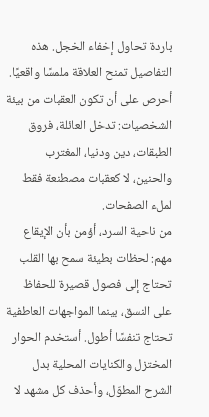باردة تحاول إخفاء الخجل. هذه التفاصيل تمنح العلاقة ملمسًا واقعيًا. أحرص على أن تكون العقبات من بيئة الشخصيات: تدخل العائلة، فروق الطبقات، دين ودنيا، المغترب والحنين، لا كعقبات مصطنعة فقط لملء الصفحات.
من ناحية السرد، أؤمن بأن الإيقاع مهم: لحظات بطيئة سمح بها القلب تحتاج إلى فصول قصيرة للحفاظ على النسق، بينما المواجهات العاطفية تحتاج تنفسًا أطول. أستخدم الحوار المختزل والكنايات المحلية بدل الشرح المطوّل، وأحذف كل مشهد لا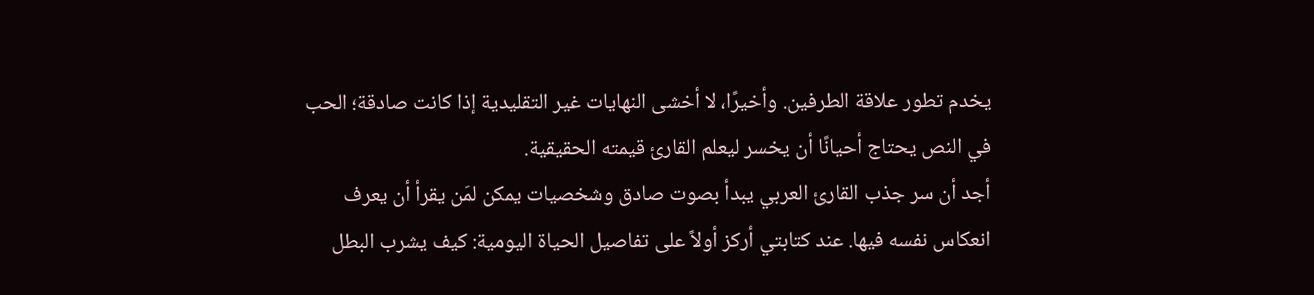يخدم تطور علاقة الطرفين. وأخيرًا، لا أخشى النهايات غير التقليدية إذا كانت صادقة؛ الحب في النص يحتاج أحيانًا أن يخسر ليعلم القارئ قيمته الحقيقية.
أجد أن سر جذب القارئ العربي يبدأ بصوت صادق وشخصيات يمكن لمَن يقرأ أن يعرف انعكاس نفسه فيها. عند كتابتي أركز أولاً على تفاصيل الحياة اليومية: كيف يشرب البطل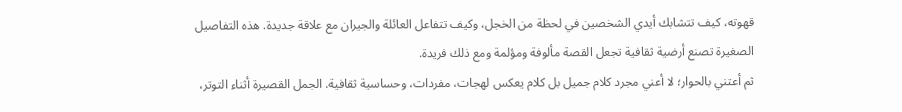قهوته، كيف تتشابك أيدي الشخصين في لحظة من الخجل، وكيف تتفاعل العائلة والجيران مع علاقة جديدة. هذه التفاصيل الصغيرة تصنع أرضية ثقافية تجعل القصة مألوفة ومؤلمة ومع ذلك فريدة.
ثم أعتني بالحوار؛ لا أعني مجرد كلام جميل بل كلام يعكس لهجات، مفردات، وحساسية ثقافية. الجمل القصيرة أثناء التوتر،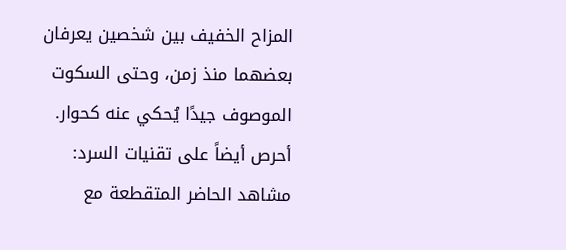المزاح الخفيف بين شخصين يعرفان بعضهما منذ زمن، وحتى السكوت الموصوف جيدًا يُحكي عنه كحوار. أحرص أيضاً على تقنيات السرد: مشاهد الحاضر المتقطعة مع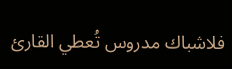فلاشباك مدروس تُعطي القارئ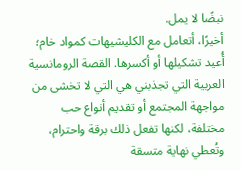نبضًا لا يمل.
أخيرًا، أتعامل مع الكليشيهات كمواد خام؛ أُعيد تشكيلها أو أكسرها. القصة الرومانسية العربية التي تجذبني هي التي لا تخشى من مواجهة المجتمع أو تقديم أنواع حب مختلفة، لكنها تفعل ذلك برقة واحترام، وتُعطي نهاية متسقة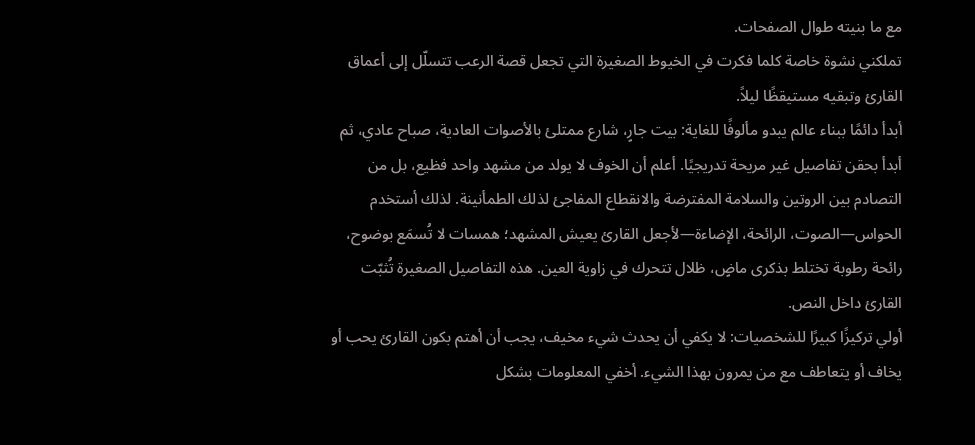مع ما بنيته طوال الصفحات.
تملكني نشوة خاصة كلما فكرت في الخيوط الصغيرة التي تجعل قصة الرعب تتسلّل إلى أعماق القارئ وتبقيه مستيقظًا ليلاً.
أبدأ دائمًا ببناء عالم يبدو مألوفًا للغاية: بيت جارٍ، شارع ممتلئ بالأصوات العادية، صباح عادي، ثم أبدأ بحقن تفاصيل غير مريحة تدريجيًا. أعلم أن الخوف لا يولد من مشهد واحد فظيع، بل من التصادم بين الروتين والسلامة المفترضة والانقطاع المفاجئ لذلك الطمأنينة. لذلك أستخدم الحواس—الصوت، الرائحة، الإضاءة—لأجعل القارئ يعيش المشهد؛ همسات لا تُسمَع بوضوح، رائحة رطوبة تختلط بذكرى ماضٍ، ظلال تتحرك في زاوية العين. هذه التفاصيل الصغيرة تُثبّت القارئ داخل النص.
أولي تركيزًا كبيرًا للشخصيات: لا يكفي أن يحدث شيء مخيف، يجب أن أهتم بكون القارئ يحب أو يخاف أو يتعاطف مع من يمرون بهذا الشيء. أخفي المعلومات بشكل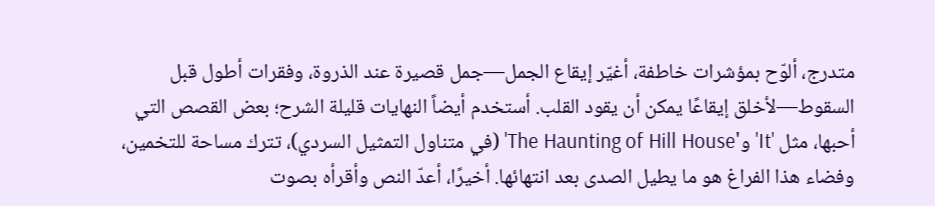متدرج، ألوّح بمؤشرات خاطفة، أغيّر إيقاع الجمل—جمل قصيرة عند الذروة، وفقرات أطول قبل السقوط—لأخلق إيقاعًا يمكن أن يقود القلب. أستخدم أيضاً النهايات قليلة الشرح؛ بعض القصص التي أحبها، مثل 'It' و'The Haunting of Hill House' (في متناول التمثيل السردي)، تترك مساحة للتخمين، وفضاء هذا الفراغ هو ما يطيل الصدى بعد انتهائها. أخيرًا، أعدّ النص وأقرأه بصوت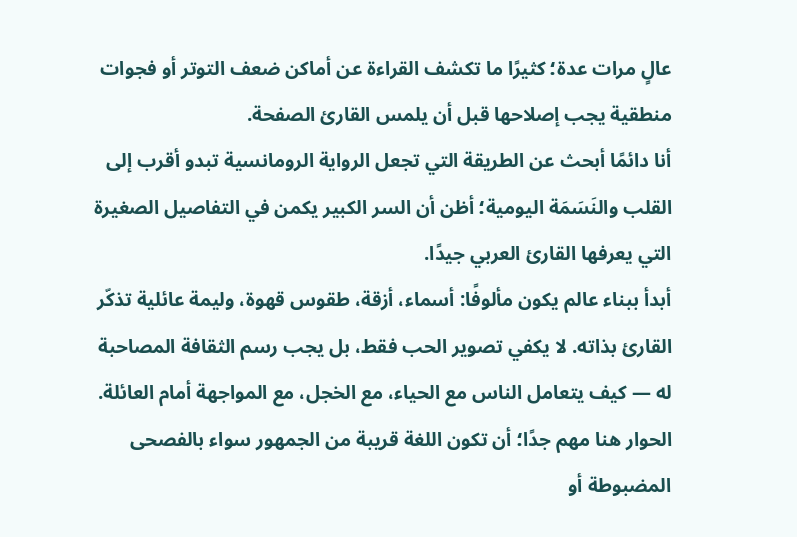عالٍ مرات عدة؛ كثيرًا ما تكشف القراءة عن أماكن ضعف التوتر أو فجوات منطقية يجب إصلاحها قبل أن يلمس القارئ الصفحة.
أنا دائمًا أبحث عن الطريقة التي تجعل الرواية الرومانسية تبدو أقرب إلى القلب والنَسَمَة اليومية؛ أظن أن السر الكبير يكمن في التفاصيل الصغيرة التي يعرفها القارئ العربي جيدًا.
أبدأ ببناء عالم يكون مألوفًا: أسماء، أزقة، طقوس قهوة، وليمة عائلية تذكّر القارئ بذاته. لا يكفي تصوير الحب فقط، بل يجب رسم الثقافة المصاحبة له — كيف يتعامل الناس مع الحياء، مع الخجل، مع المواجهة أمام العائلة. الحوار هنا مهم جدًا؛ أن تكون اللغة قريبة من الجمهور سواء بالفصحى المضبوطة أو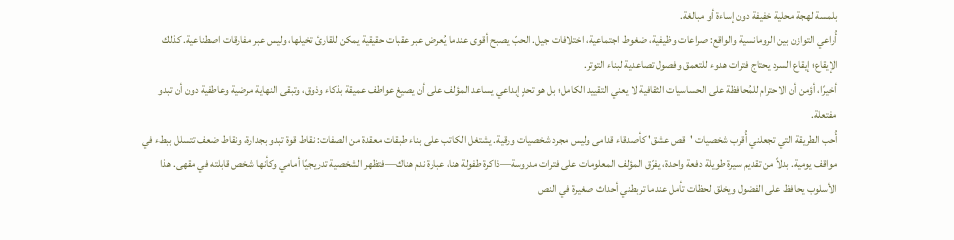بلمسة لهجة محلية خفيفة دون إساءة أو مبالغة.
أُراعي التوازن بين الرومانسية والواقع: صراعات وظيفية، ضغوط اجتماعية، اختلافات جيل. الحبّ يصبح أقوى عندما يُعرض عبر عقبات حقيقية يمكن للقارئ تخيلها، وليس عبر مفارقات اصطناعية. كذلك الإيقاع؛ إيقاع السرد يحتاج فترات هدوء للتعمق وفصول تصاعدية لبناء التوتر.
أخيرًا، أؤمن أن الاحترام للمُحافظة على الحساسيات الثقافية لا يعني التقييد الكامل؛ بل هو تحدٍ إبداعي يساعد المؤلف على أن يصيغ عواطف عميقة بذكاء وذوق، وتبقى النهاية مرضية وعاطفية دون أن تبدو مفتعلة.
أُحب الطريقة التي تجعلني أُقرب شخصيات 'قص عشق' كأصدقاء قدامى وليس مجرد شخصيات ورقية. يشتغل الكاتب على بناء طبقات معقدة من الصفات: نقاط قوة تبدو بجدارة، ونقاط ضعف تتسلل ببطء في مواقف يومية. بدلاً من تقديم سيرة طويلة دفعة واحدة، يفرّق المؤلف المعلومات على فترات مدروسة—ذاكرة طفولة هنا، عبارة ندم هناك—فتظهر الشخصية تدريجيًا أمامي وكأنها شخص قابلته في مقهى. هذا الأسلوب يحافظ على الفضول ويخلق لحظات تأمل عندما تربطني أحداث صغيرة في النص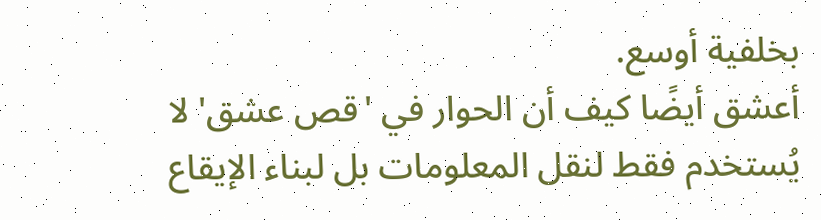بخلفية أوسع.
أعشق أيضًا كيف أن الحوار في 'قص عشق' لا يُستخدم فقط لنقل المعلومات بل لبناء الإيقاع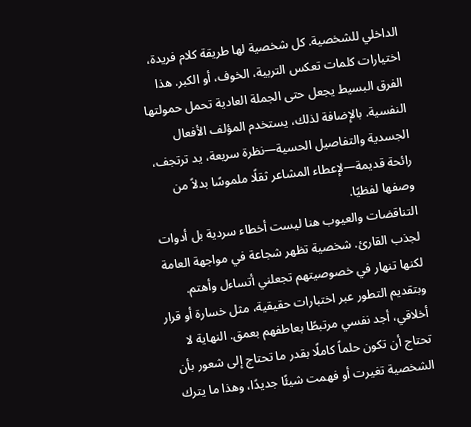الداخلي للشخصية. كل شخصية لها طريقة كلام فريدة، اختيارات كلمات تعكس التربية، الخوف، أو الكبر. هذا الفرق البسيط يجعل حتى الجملة العادية تحمل حمولتها النفسية. بالإضافة لذلك، يستخدم المؤلف الأفعال الجسدية والتفاصيل الحسية—نظرة سريعة، يد ترتجف، رائحة قديمة—لإعطاء المشاعر ثقلًا ملموسًا بدلاً من وصفها لفظيًا.
التناقضات والعيوب هنا ليست أخطاء سردية بل أدوات لجذب القارئ. شخصية تظهر شجاعة في مواجهة العامة لكنها تنهار في خصوصيتهم تجعلني أتساءل وأهتم. وبتقديم التطور عبر اختبارات حقيقية، مثل خسارة أو قرار أخلاقي، أجد نفسي مرتبطًا بعاطفهم بعمق. النهاية لا تحتاج أن تكون حلماً كاملًا بقدر ما تحتاج إلى شعور بأن الشخصية تغيرت أو فهمت شيئًا جديدًا، وهذا ما يترك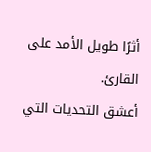أثرًا طويل الأمد على القارئ.
أعشق التحديات التي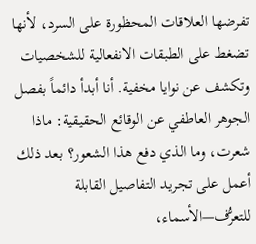تفرضها العلاقات المحظورة على السرد، لأنها تضغط على الطبقات الانفعالية للشخصيات وتكشف عن نوايا مخفية. أنا أبدأ دائماً بفصل الجوهر العاطفي عن الوقائع الحقيقية: ماذا شعرت، وما الذي دفع هذا الشعور؟ بعد ذلك أعمل على تجريد التفاصيل القابلة للتعرُّف—الأسماء،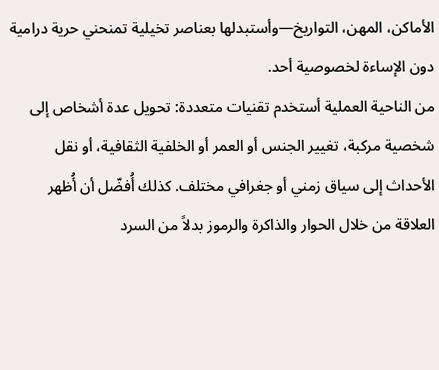الأماكن، المهن، التواريخ—وأستبدلها بعناصر تخيلية تمنحني حرية درامية دون الإساءة لخصوصية أحد.
من الناحية العملية أستخدم تقنيات متعددة: تحويل عدة أشخاص إلى شخصية مركبة، تغيير الجنس أو العمر أو الخلفية الثقافية، أو نقل الأحداث إلى سياق زمني أو جغرافي مختلف. كذلك أُفضّل أن أُظهر العلاقة من خلال الحوار والذاكرة والرموز بدلاً من السرد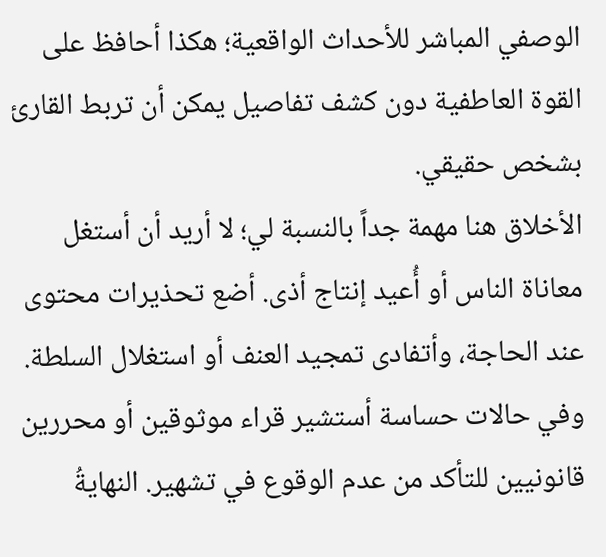الوصفي المباشر للأحداث الواقعية؛ هكذا أحافظ على القوة العاطفية دون كشف تفاصيل يمكن أن تربط القارئ بشخص حقيقي.
الأخلاق هنا مهمة جداً بالنسبة لي؛ لا أريد أن أستغل معاناة الناس أو أُعيد إنتاج أذى. أضع تحذيرات محتوى عند الحاجة، وأتفادى تمجيد العنف أو استغلال السلطة. وفي حالات حساسة أستشير قراء موثوقين أو محررين قانونيين للتأكد من عدم الوقوع في تشهير. النهايةُ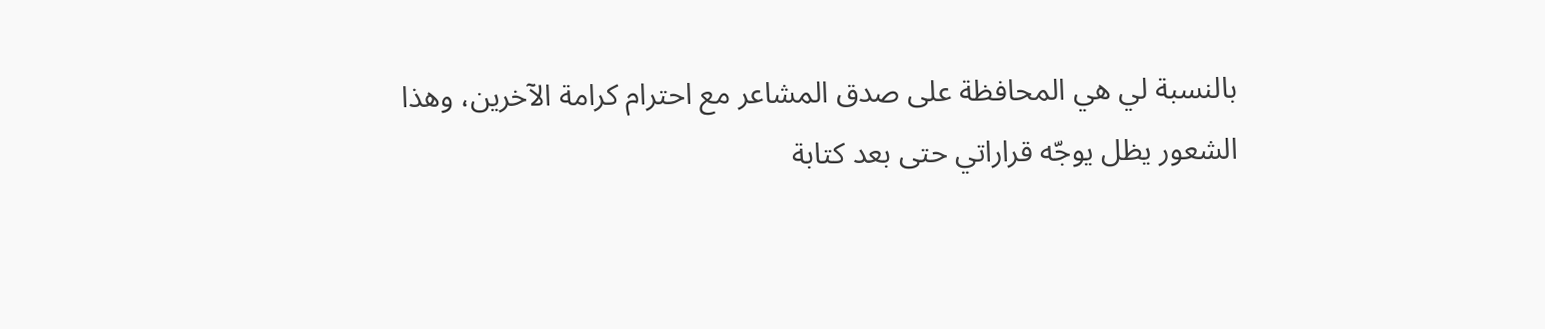بالنسبة لي هي المحافظة على صدق المشاعر مع احترام كرامة الآخرين، وهذا الشعور يظل يوجّه قراراتي حتى بعد كتابة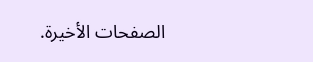الصفحات الأخيرة.